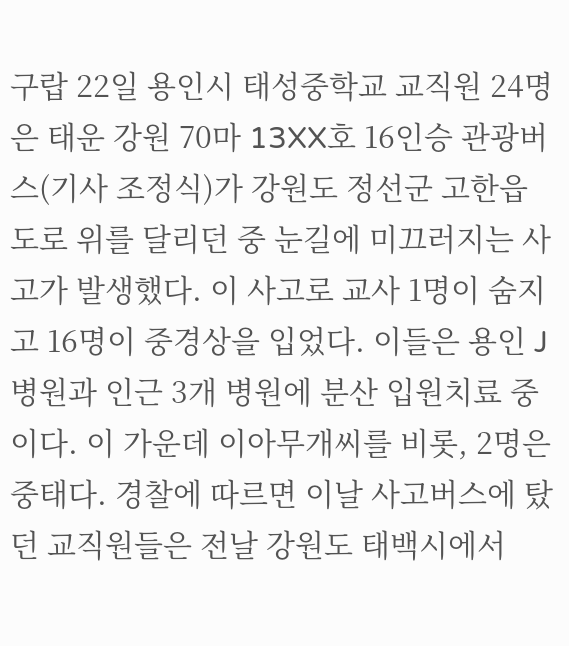구랍 22일 용인시 태성중학교 교직원 24명은 태운 강원 70마 13XX호 16인승 관광버스(기사 조정식)가 강원도 정선군 고한읍 도로 위를 달리던 중 눈길에 미끄러지는 사고가 발생했다. 이 사고로 교사 1명이 숨지고 16명이 중경상을 입었다. 이들은 용인 J병원과 인근 3개 병원에 분산 입원치료 중이다. 이 가운데 이아무개씨를 비롯, 2명은 중태다. 경찰에 따르면 이날 사고버스에 탔던 교직원들은 전날 강원도 태백시에서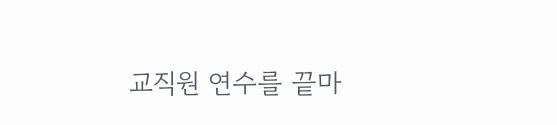교직원 연수를 끝마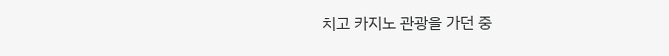치고 카지노 관광을 가던 중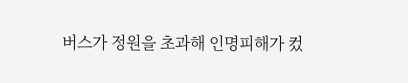버스가 정원을 초과해 인명피해가 컸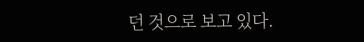던 것으로 보고 있다.